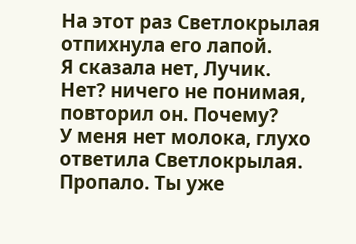На этот раз Светлокрылая отпихнула его лапой.
Я сказала нет, Лучик.
Нет? ничего не понимая, повторил он. Почему?
У меня нет молока, глухо ответила Светлокрылая. Пропало. Ты уже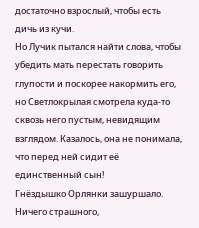достаточно взрослый, чтобы есть дичь из кучи.
Но Лучик пытался найти слова, чтобы убедить мать перестать говорить глупости и поскорее накормить его, но Светлокрылая смотрела куда-то сквозь него пустым, невидящим взглядом. Казалось, она не понимала, что перед ней сидит её единственный сын!
Гнёздышко Орлянки зашуршало.
Ничего страшного,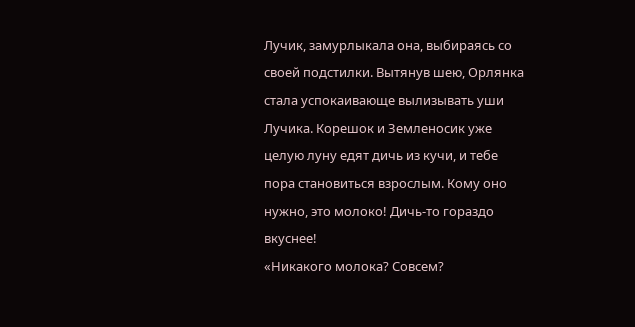Лучик, замурлыкала она, выбираясь со своей подстилки. Вытянув шею, Орлянка стала успокаивающе вылизывать уши Лучика. Корешок и Земленосик уже целую луну едят дичь из кучи, и тебе пора становиться взрослым. Кому оно нужно, это молоко! Дичь-то гораздо вкуснее!
«Никакого молока? Совсем?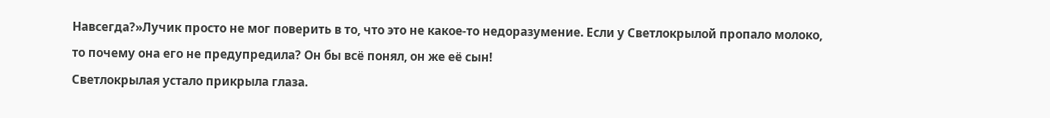Навсегда?»Лучик просто не мог поверить в то, что это не какое-то недоразумение. Если у Светлокрылой пропало молоко, то почему она его не предупредила? Он бы всё понял, он же её сын!
Светлокрылая устало прикрыла глаза.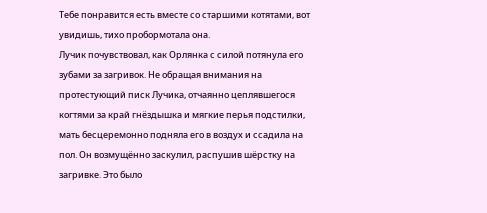Тебе понравится есть вместе со старшими котятами, вот увидишь, тихо пробормотала она.
Лучик почувствовал, как Орлянка с силой потянула его зубами за загривок. Не обращая внимания на протестующий писк Лучика, отчаянно цеплявшегося когтями за край гнёздышка и мягкие перья подстилки, мать бесцеремонно подняла его в воздух и ссадила на пол. Он возмущённо заскулил, распушив шёрстку на загривке. Это было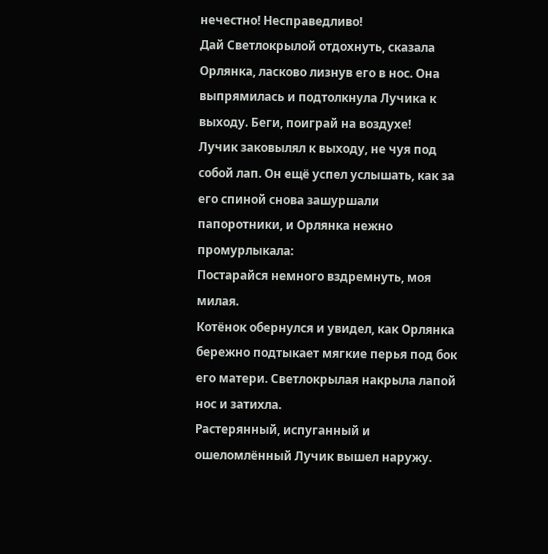нечестно! Несправедливо!
Дай Светлокрылой отдохнуть, сказала Орлянка, ласково лизнув его в нос. Она выпрямилась и подтолкнула Лучика к выходу. Беги, поиграй на воздухе!
Лучик заковылял к выходу, не чуя под собой лап. Он ещё успел услышать, как за его спиной снова зашуршали папоротники, и Орлянка нежно промурлыкала:
Постарайся немного вздремнуть, моя милая.
Котёнок обернулся и увидел, как Орлянка бережно подтыкает мягкие перья под бок его матери. Светлокрылая накрыла лапой нос и затихла.
Растерянный, испуганный и ошеломлённый Лучик вышел наружу.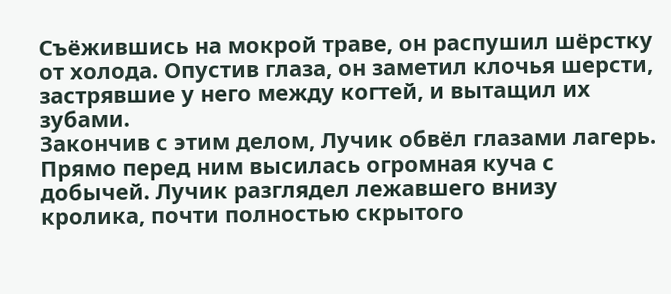Съёжившись на мокрой траве, он распушил шёрстку от холода. Опустив глаза, он заметил клочья шерсти, застрявшие у него между когтей, и вытащил их зубами.
Закончив с этим делом, Лучик обвёл глазами лагерь. Прямо перед ним высилась огромная куча с добычей. Лучик разглядел лежавшего внизу кролика, почти полностью скрытого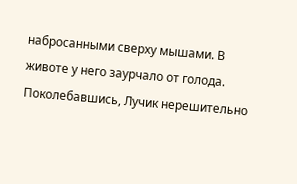набросанными сверху мышами. В животе у него заурчало от голода. Поколебавшись, Лучик нерешительно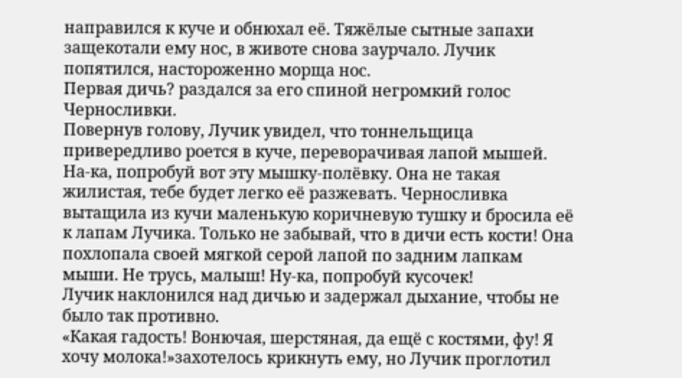направился к куче и обнюхал её. Тяжёлые сытные запахи защекотали ему нос, в животе снова заурчало. Лучик попятился, настороженно морща нос.
Первая дичь? раздался за его спиной негромкий голос Черносливки.
Повернув голову, Лучик увидел, что тоннельщица привередливо роется в куче, переворачивая лапой мышей.
На-ка, попробуй вот эту мышку-полёвку. Она не такая жилистая, тебе будет легко её разжевать. Черносливка вытащила из кучи маленькую коричневую тушку и бросила её к лапам Лучика. Только не забывай, что в дичи есть кости! Она похлопала своей мягкой серой лапой по задним лапкам мыши. Не трусь, малыш! Ну-ка, попробуй кусочек!
Лучик наклонился над дичью и задержал дыхание, чтобы не было так противно.
«Какая гадость! Вонючая, шерстяная, да ещё с костями, фу! Я хочу молока!»захотелось крикнуть ему, но Лучик проглотил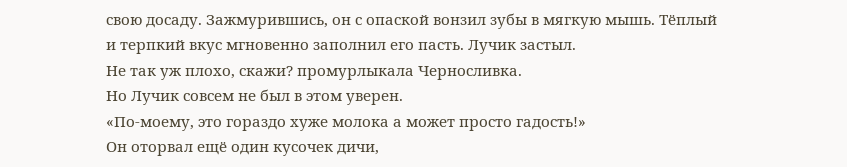свою досаду. Зажмурившись, он с опаской вонзил зубы в мягкую мышь. Тёплый и терпкий вкус мгновенно заполнил его пасть. Лучик застыл.
Не так уж плохо, скажи? промурлыкала Черносливка.
Но Лучик совсем не был в этом уверен.
«По-моему, это гораздо хуже молока а может просто гадость!»
Он оторвал ещё один кусочек дичи,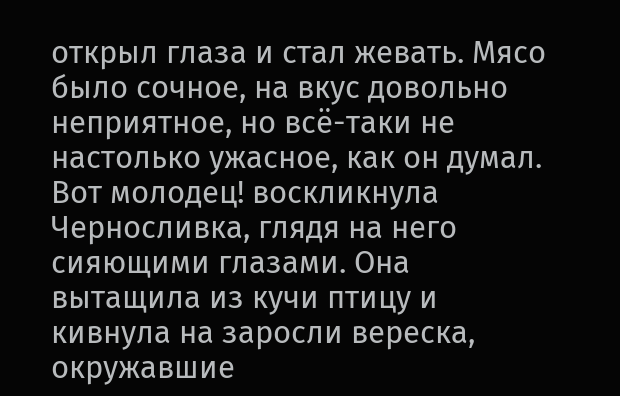открыл глаза и стал жевать. Мясо было сочное, на вкус довольно неприятное, но всё-таки не настолько ужасное, как он думал.
Вот молодец! воскликнула Черносливка, глядя на него сияющими глазами. Она вытащила из кучи птицу и кивнула на заросли вереска, окружавшие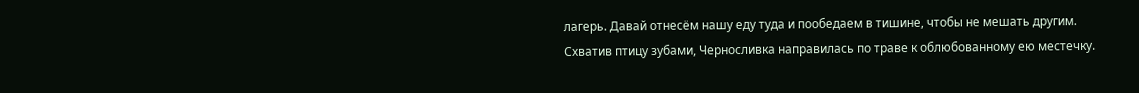лагерь. Давай отнесём нашу еду туда и пообедаем в тишине, чтобы не мешать другим.
Схватив птицу зубами, Черносливка направилась по траве к облюбованному ею местечку.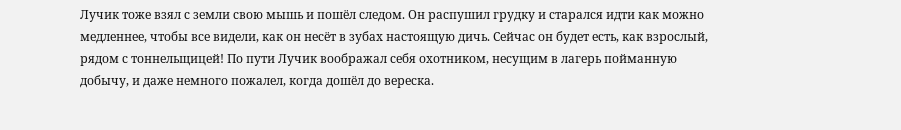Лучик тоже взял с земли свою мышь и пошёл следом. Он распушил грудку и старался идти как можно медленнее, чтобы все видели, как он несёт в зубах настоящую дичь. Сейчас он будет есть, как взрослый, рядом с тоннельщицей! По пути Лучик воображал себя охотником, несущим в лагерь пойманную добычу, и даже немного пожалел, когда дошёл до вереска.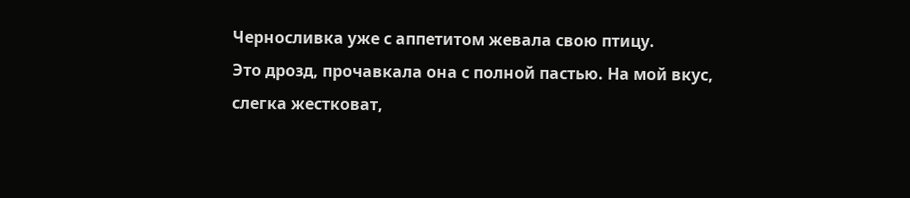Черносливка уже с аппетитом жевала свою птицу.
Это дрозд, прочавкала она с полной пастью. На мой вкус, слегка жестковат,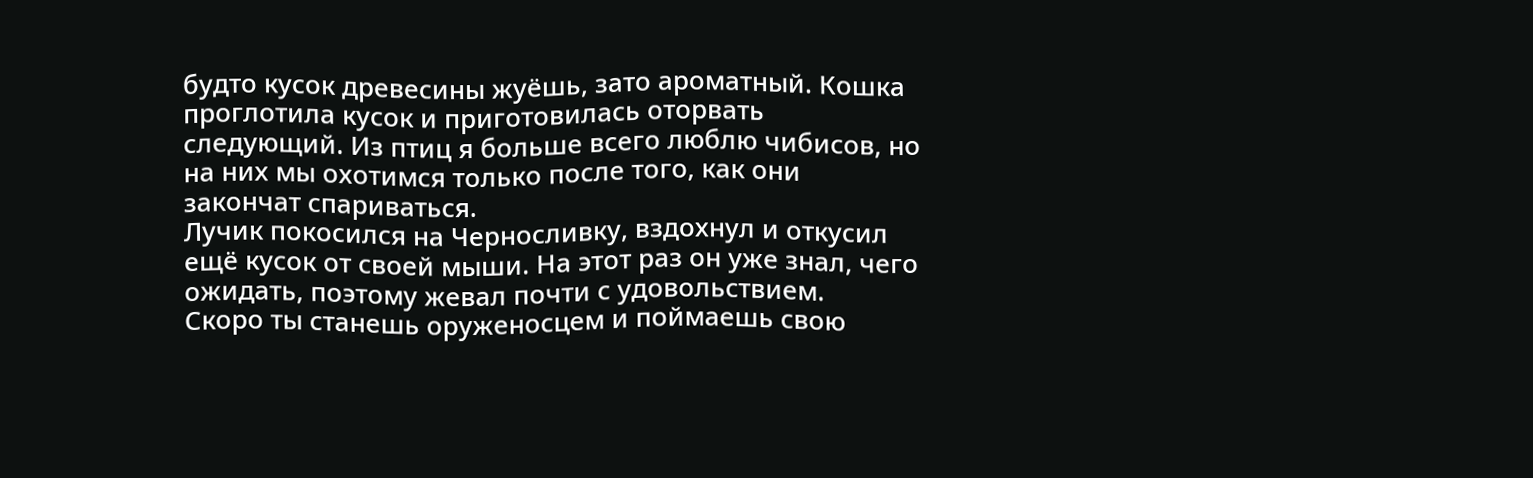будто кусок древесины жуёшь, зато ароматный. Кошка проглотила кусок и приготовилась оторвать следующий. Из птиц я больше всего люблю чибисов, но на них мы охотимся только после того, как они закончат спариваться.
Лучик покосился на Черносливку, вздохнул и откусил ещё кусок от своей мыши. На этот раз он уже знал, чего ожидать, поэтому жевал почти с удовольствием.
Скоро ты станешь оруженосцем и поймаешь свою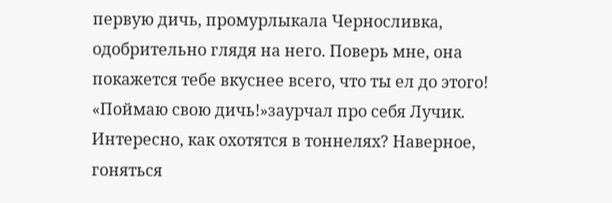первую дичь, промурлыкала Черносливка, одобрительно глядя на него. Поверь мне, она покажется тебе вкуснее всего, что ты ел до этого!
«Поймаю свою дичь!»заурчал про себя Лучик. Интересно, как охотятся в тоннелях? Наверное, гоняться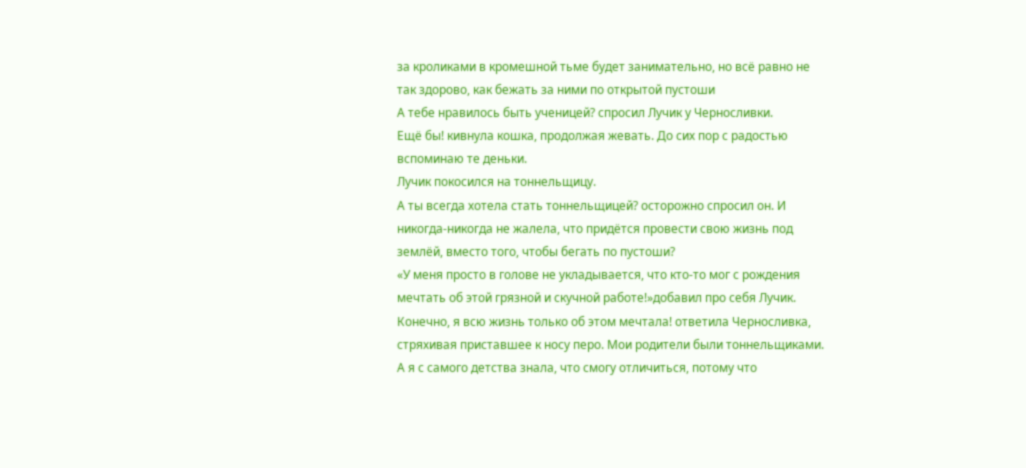за кроликами в кромешной тьме будет занимательно, но всё равно не так здорово, как бежать за ними по открытой пустоши
А тебе нравилось быть ученицей? спросил Лучик у Черносливки.
Ещё бы! кивнула кошка, продолжая жевать. До сих пор с радостью вспоминаю те деньки.
Лучик покосился на тоннельщицу.
А ты всегда хотела стать тоннельщицей? осторожно спросил он. И никогда-никогда не жалела, что придётся провести свою жизнь под землёй, вместо того, чтобы бегать по пустоши?
«У меня просто в голове не укладывается, что кто-то мог с рождения мечтать об этой грязной и скучной работе!»добавил про себя Лучик.
Конечно, я всю жизнь только об этом мечтала! ответила Черносливка, стряхивая приставшее к носу перо. Мои родители были тоннельщиками. А я с самого детства знала, что смогу отличиться, потому что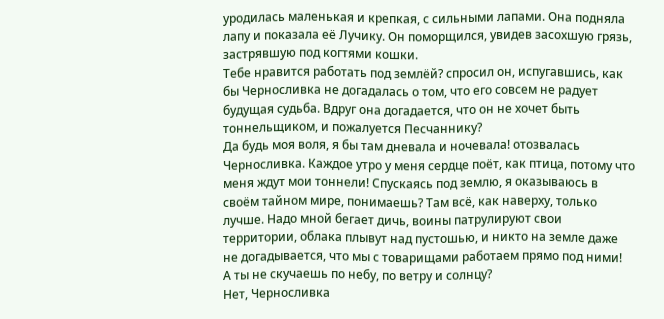уродилась маленькая и крепкая, с сильными лапами. Она подняла лапу и показала её Лучику. Он поморщился, увидев засохшую грязь, застрявшую под когтями кошки.
Тебе нравится работать под землёй? спросил он, испугавшись, как бы Черносливка не догадалась о том, что его совсем не радует будущая судьба. Вдруг она догадается, что он не хочет быть тоннельщиком, и пожалуется Песчаннику?
Да будь моя воля, я бы там дневала и ночевала! отозвалась Черносливка. Каждое утро у меня сердце поёт, как птица, потому что меня ждут мои тоннели! Спускаясь под землю, я оказываюсь в своём тайном мире, понимаешь? Там всё, как наверху, только лучше. Надо мной бегает дичь, воины патрулируют свои территории, облака плывут над пустошью, и никто на земле даже не догадывается, что мы с товарищами работаем прямо под ними!
А ты не скучаешь по небу, по ветру и солнцу?
Нет, Черносливка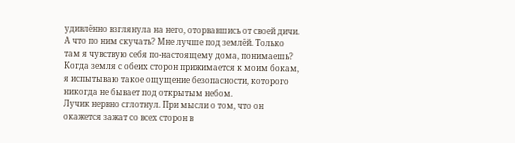удивлённо взглянула на него, оторвавшись от своей дичи. А что по ним скучать? Мне лучше под землёй. Только там я чувствую себя по-настоящему дома, понимаешь? Когда земля с обеих сторон прижимается к моим бокам, я испытываю такое ощущение безопасности, которого никогда не бывает под открытым небом.
Лучик нервно сглотнул. При мысли о том, что он окажется зажат со всех сторон в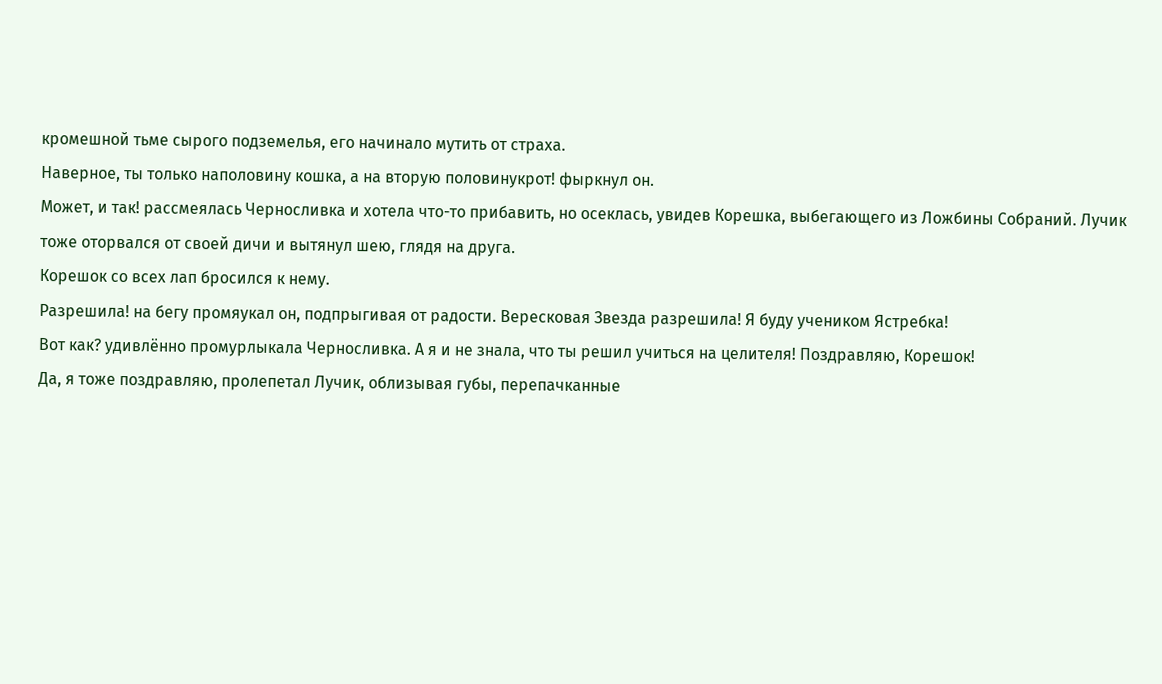кромешной тьме сырого подземелья, его начинало мутить от страха.
Наверное, ты только наполовину кошка, а на вторую половинукрот! фыркнул он.
Может, и так! рассмеялась Черносливка и хотела что-то прибавить, но осеклась, увидев Корешка, выбегающего из Ложбины Собраний. Лучик тоже оторвался от своей дичи и вытянул шею, глядя на друга.
Корешок со всех лап бросился к нему.
Разрешила! на бегу промяукал он, подпрыгивая от радости. Вересковая Звезда разрешила! Я буду учеником Ястребка!
Вот как? удивлённо промурлыкала Черносливка. А я и не знала, что ты решил учиться на целителя! Поздравляю, Корешок!
Да, я тоже поздравляю, пролепетал Лучик, облизывая губы, перепачканные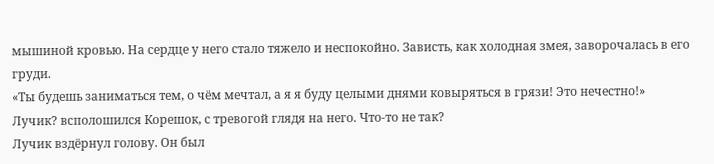мышиной кровью. На сердце у него стало тяжело и неспокойно. Зависть, как холодная змея, заворочалась в его груди.
«Ты будешь заниматься тем, о чём мечтал, а я я буду целыми днями ковыряться в грязи! Это нечестно!»
Лучик? всполошился Корешок, с тревогой глядя на него. Что-то не так?
Лучик вздёрнул голову. Он был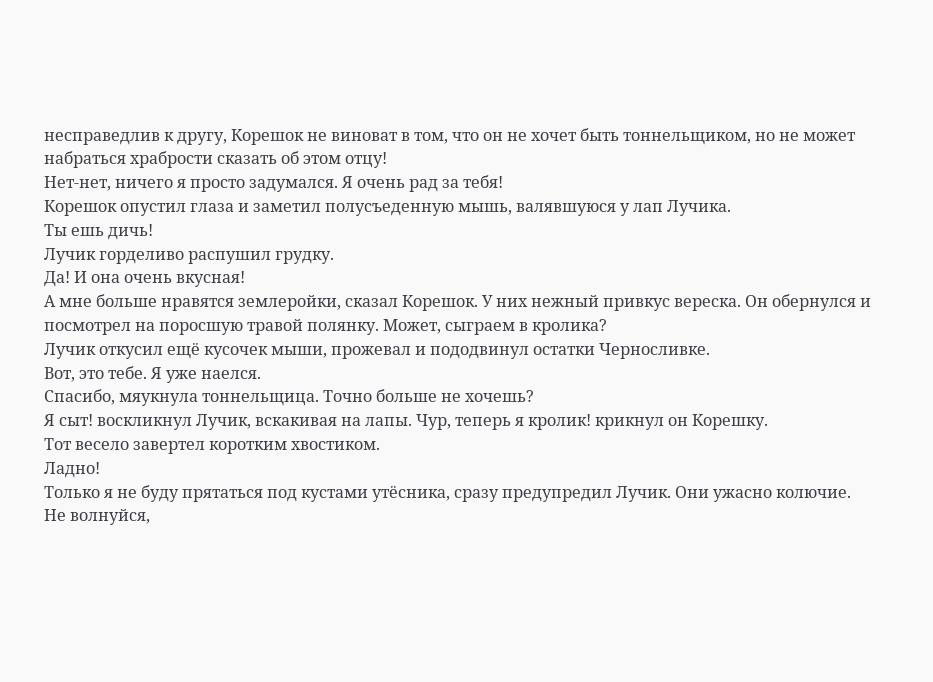несправедлив к другу, Корешок не виноват в том, что он не хочет быть тоннельщиком, но не может набраться храбрости сказать об этом отцу!
Нет-нет, ничего я просто задумался. Я очень рад за тебя!
Корешок опустил глаза и заметил полусъеденную мышь, валявшуюся у лап Лучика.
Ты ешь дичь!
Лучик горделиво распушил грудку.
Да! И она очень вкусная!
А мне больше нравятся землеройки, сказал Корешок. У них нежный привкус вереска. Он обернулся и посмотрел на поросшую травой полянку. Может, сыграем в кролика?
Лучик откусил ещё кусочек мыши, прожевал и пододвинул остатки Черносливке.
Вот, это тебе. Я уже наелся.
Спасибо, мяукнула тоннельщица. Точно больше не хочешь?
Я сыт! воскликнул Лучик, вскакивая на лапы. Чур, теперь я кролик! крикнул он Корешку.
Тот весело завертел коротким хвостиком.
Ладно!
Только я не буду прятаться под кустами утёсника, сразу предупредил Лучик. Они ужасно колючие.
Не волнуйся,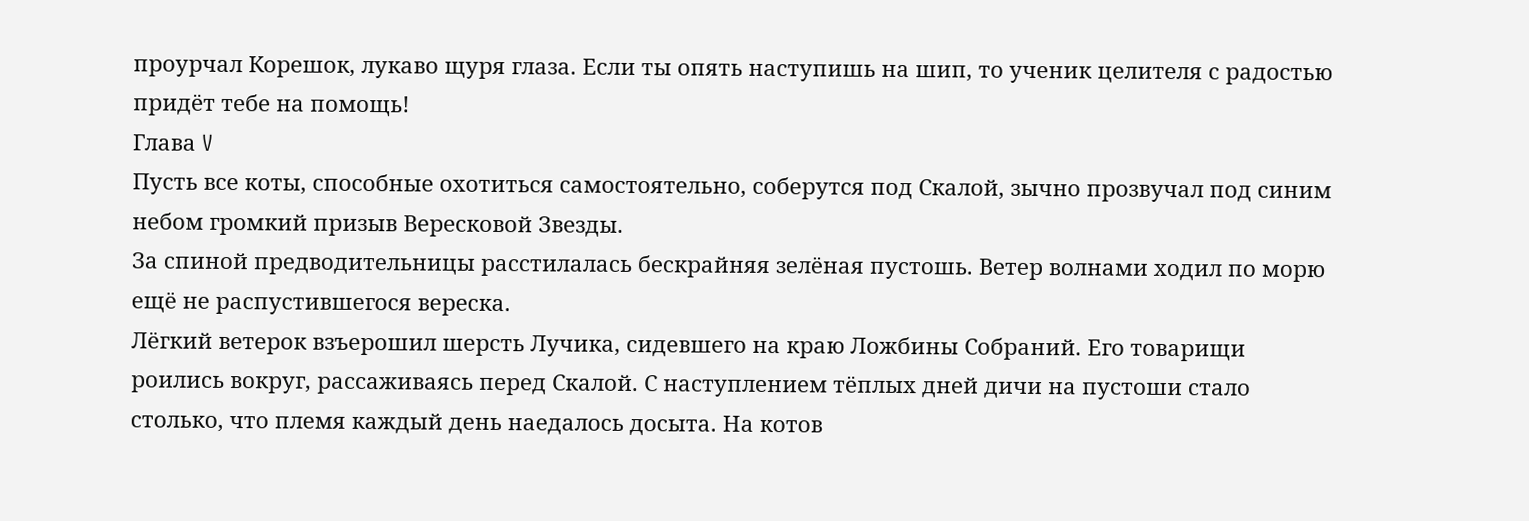проурчал Корешок, лукаво щуря глаза. Если ты опять наступишь на шип, то ученик целителя с радостью придёт тебе на помощь!
Глава V
Пусть все коты, способные охотиться самостоятельно, соберутся под Скалой, зычно прозвучал под синим небом громкий призыв Вересковой Звезды.
За спиной предводительницы расстилалась бескрайняя зелёная пустошь. Ветер волнами ходил по морю ещё не распустившегося вереска.
Лёгкий ветерок взъерошил шерсть Лучика, сидевшего на краю Ложбины Собраний. Его товарищи роились вокруг, рассаживаясь перед Скалой. С наступлением тёплых дней дичи на пустоши стало столько, что племя каждый день наедалось досыта. На котов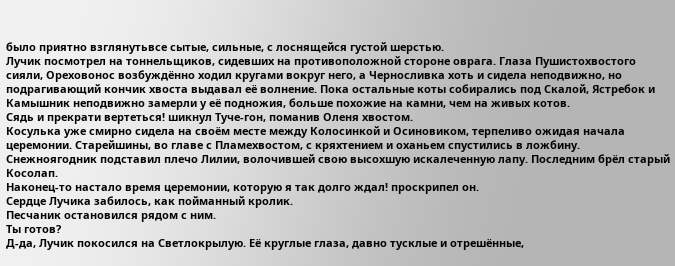было приятно взглянутьвсе сытые, сильные, с лоснящейся густой шерстью.
Лучик посмотрел на тоннельщиков, сидевших на противоположной стороне оврага. Глаза Пушистохвостого сияли, Ореховонос возбуждённо ходил кругами вокруг него, а Черносливка хоть и сидела неподвижно, но подрагивающий кончик хвоста выдавал её волнение. Пока остальные коты собирались под Скалой, Ястребок и Камышник неподвижно замерли у её подножия, больше похожие на камни, чем на живых котов.
Сядь и прекрати вертеться! шикнул Туче-гон, поманив Оленя хвостом.
Косулька уже смирно сидела на своём месте между Колосинкой и Осиновиком, терпеливо ожидая начала церемонии. Старейшины, во главе с Пламехвостом, с кряхтением и оханьем спустились в ложбину. Снежноягодник подставил плечо Лилии, волочившей свою высохшую искалеченную лапу. Последним брёл старый Косолап.
Наконец-то настало время церемонии, которую я так долго ждал! проскрипел он.
Сердце Лучика забилось, как пойманный кролик.
Песчаник остановился рядом с ним.
Ты готов?
Д-да, Лучик покосился на Светлокрылую. Её круглые глаза, давно тусклые и отрешённые,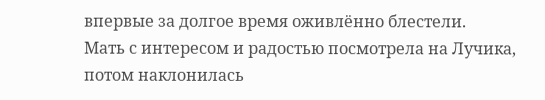впервые за долгое время оживлённо блестели.
Мать с интересом и радостью посмотрела на Лучика, потом наклонилась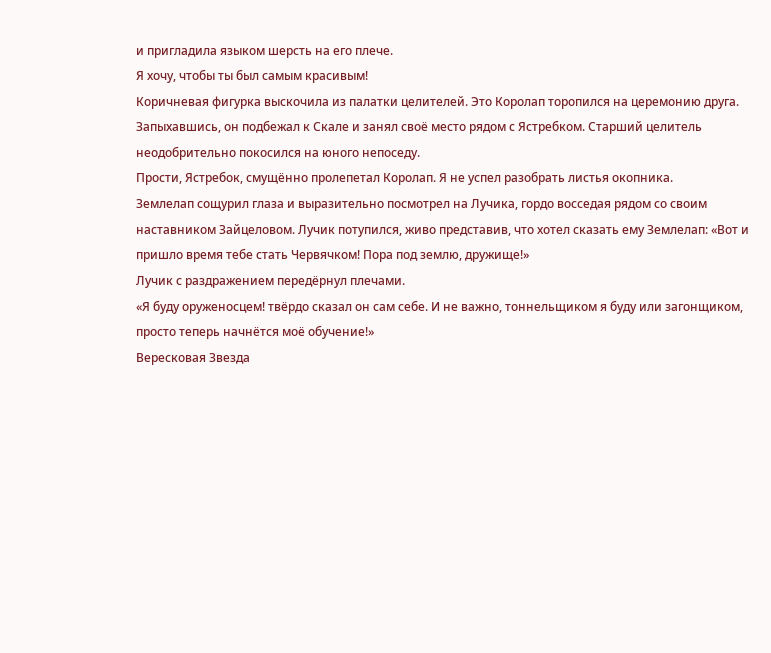и пригладила языком шерсть на его плече.
Я хочу, чтобы ты был самым красивым!
Коричневая фигурка выскочила из палатки целителей. Это Королап торопился на церемонию друга. Запыхавшись, он подбежал к Скале и занял своё место рядом с Ястребком. Старший целитель неодобрительно покосился на юного непоседу.
Прости, Ястребок, смущённо пролепетал Королап. Я не успел разобрать листья окопника.
Землелап сощурил глаза и выразительно посмотрел на Лучика, гордо восседая рядом со своим наставником Зайцеловом. Лучик потупился, живо представив, что хотел сказать ему Землелап: «Вот и пришло время тебе стать Червячком! Пора под землю, дружище!»
Лучик с раздражением передёрнул плечами.
«Я буду оруженосцем! твёрдо сказал он сам себе. И не важно, тоннельщиком я буду или загонщиком, просто теперь начнётся моё обучение!»
Вересковая Звезда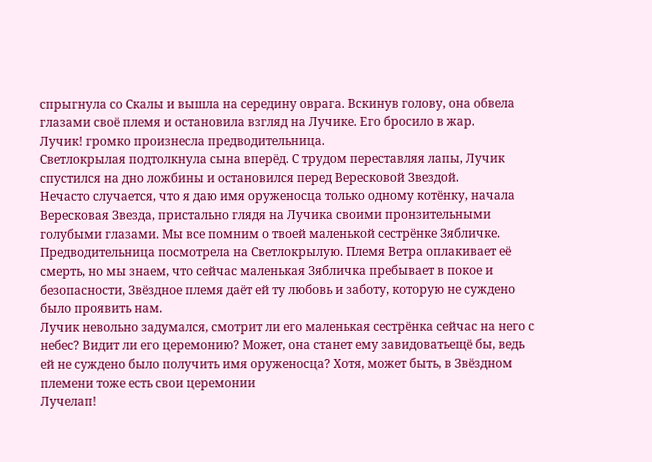спрыгнула со Скалы и вышла на середину оврага. Вскинув голову, она обвела глазами своё племя и остановила взгляд на Лучике. Его бросило в жар.
Лучик! громко произнесла предводительница.
Светлокрылая подтолкнула сына вперёд. С трудом переставляя лапы, Лучик спустился на дно ложбины и остановился перед Вересковой Звездой.
Нечасто случается, что я даю имя оруженосца только одному котёнку, начала Вересковая Звезда, пристально глядя на Лучика своими пронзительными голубыми глазами. Мы все помним о твоей маленькой сестрёнке Зябличке. Предводительница посмотрела на Светлокрылую. Племя Ветра оплакивает её смерть, но мы знаем, что сейчас маленькая Зябличка пребывает в покое и безопасности, Звёздное племя даёт ей ту любовь и заботу, которую не суждено было проявить нам.
Лучик невольно задумался, смотрит ли его маленькая сестрёнка сейчас на него с небес? Видит ли его церемонию? Может, она станет ему завидоватьещё бы, ведь ей не суждено было получить имя оруженосца? Хотя, может быть, в Звёздном племени тоже есть свои церемонии
Лучелап!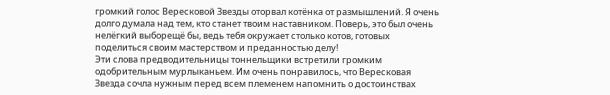громкий голос Вересковой Звезды оторвал котёнка от размышлений. Я очень долго думала над тем, кто станет твоим наставником. Поверь, это был очень нелёгкий выборещё бы, ведь тебя окружает столько котов, готовых поделиться своим мастерством и преданностью делу!
Эти слова предводительницы тоннельщики встретили громким одобрительным мурлыканьем. Им очень понравилось, что Вересковая Звезда сочла нужным перед всем племенем напомнить о достоинствах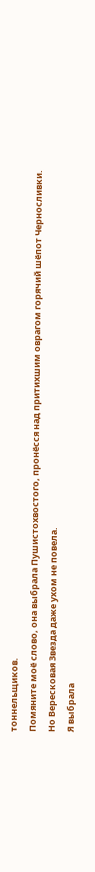тоннельщиков.
Помяните моё слово, она выбрала Пушистохвостого, пронёсся над притихшим оврагом горячий шёпот Черносливки.
Но Вересковая Звезда даже ухом не повела.
Я выбрала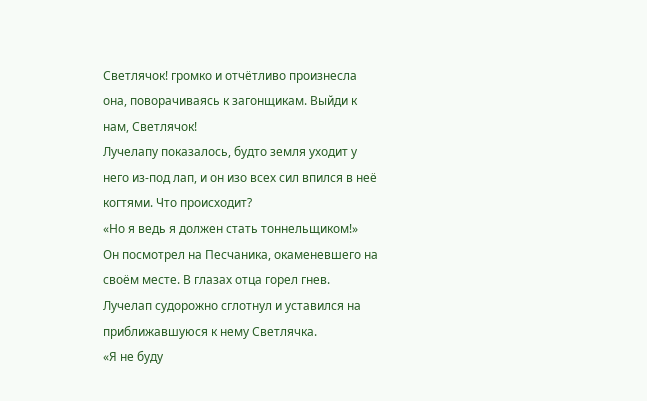Светлячок! громко и отчётливо произнесла она, поворачиваясь к загонщикам. Выйди к нам, Светлячок!
Лучелапу показалось, будто земля уходит у него из-под лап, и он изо всех сил впился в неё когтями. Что происходит?
«Но я ведь я должен стать тоннельщиком!»
Он посмотрел на Песчаника, окаменевшего на своём месте. В глазах отца горел гнев.
Лучелап судорожно сглотнул и уставился на приближавшуюся к нему Светлячка.
«Я не буду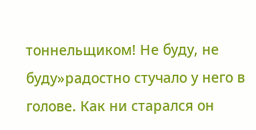тоннельщиком! Не буду, не буду»радостно стучало у него в голове. Как ни старался он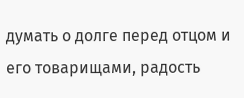думать о долге перед отцом и его товарищами, радость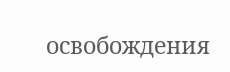освобождения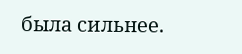была сильнее.